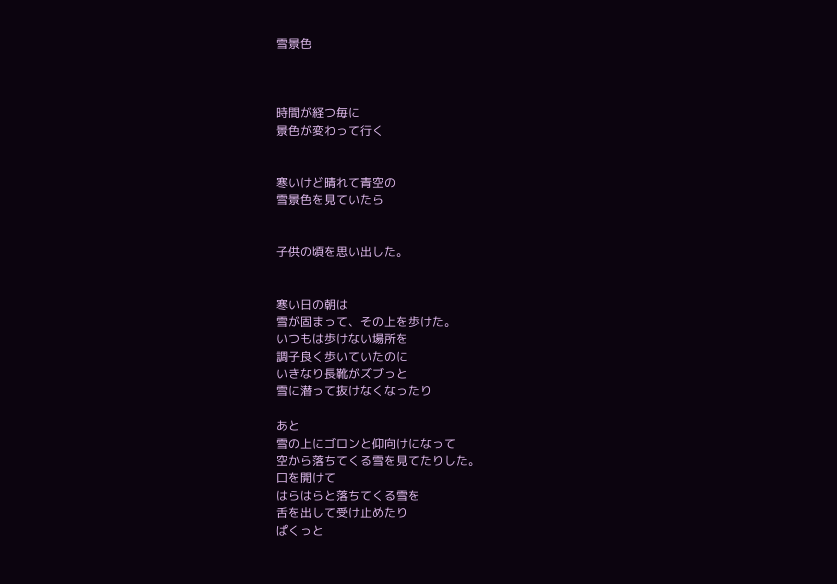雪景色



時間が経つ毎に
景色が変わって行く


寒いけど晴れて青空の
雪景色を見ていたら


子供の頃を思い出した。


寒い日の朝は
雪が固まって、その上を歩けた。
いつもは歩けない場所を
調子良く歩いていたのに
いきなり長靴がズブっと
雪に潜って抜けなくなったり

あと
雪の上にゴロンと仰向けになって
空から落ちてくる雪を見てたりした。
口を開けて
はらはらと落ちてくる雪を
舌を出して受け止めたり
ぱくっと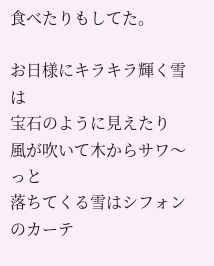食べたりもしてた。

お日様にキラキラ輝く雪は
宝石のように見えたり
風が吹いて木からサワ〜っと
落ちてくる雪はシフォンのカーテ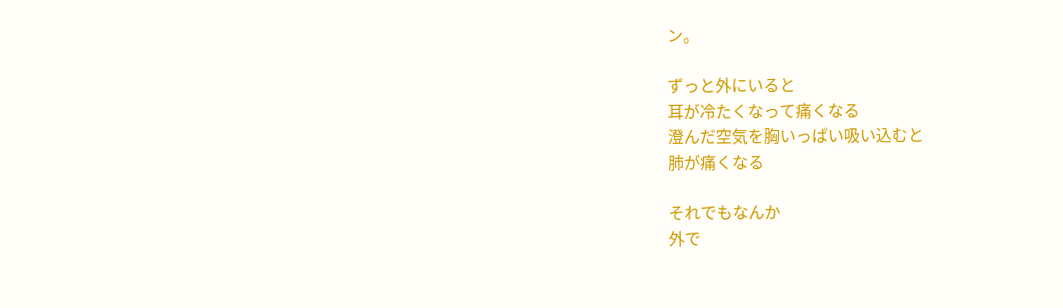ン。

ずっと外にいると
耳が冷たくなって痛くなる
澄んだ空気を胸いっぱい吸い込むと
肺が痛くなる

それでもなんか
外で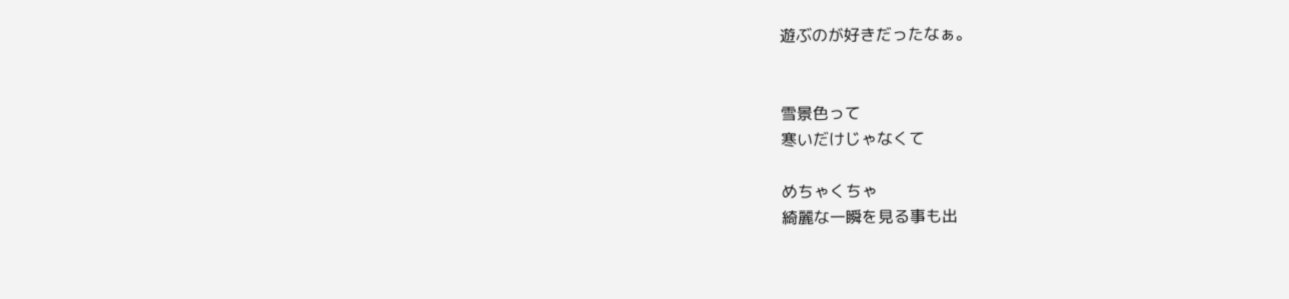遊ぶのが好きだったなぁ。


雪景色って
寒いだけじゃなくて

めちゃくちゃ
綺麗な一瞬を見る事も出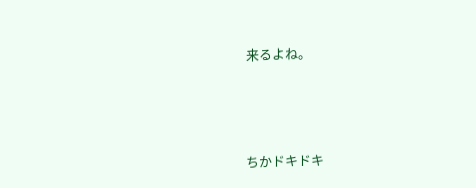来るよね。




ちかドキドキ